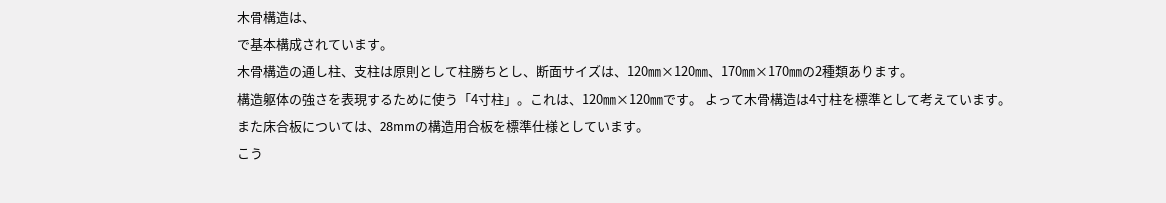木骨構造は、
で基本構成されています。
木骨構造の通し柱、支柱は原則として柱勝ちとし、断面サイズは、120㎜×120㎜、170㎜×170㎜の2種類あります。
構造躯体の強さを表現するために使う「4寸柱」。これは、120㎜×120㎜です。 よって木骨構造は4寸柱を標準として考えています。
また床合板については、28mmの構造用合板を標準仕様としています。
こう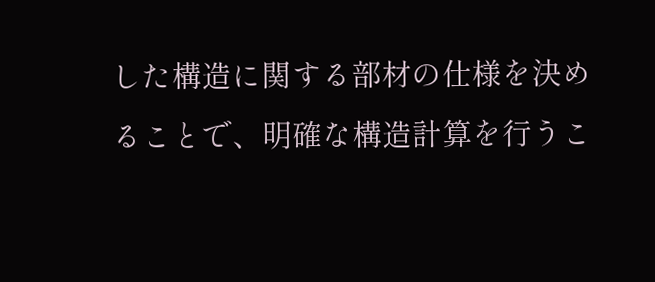した構造に関する部材の仕様を決めることで、明確な構造計算を行うこ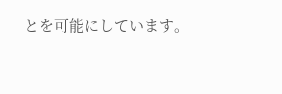とを可能にしています。